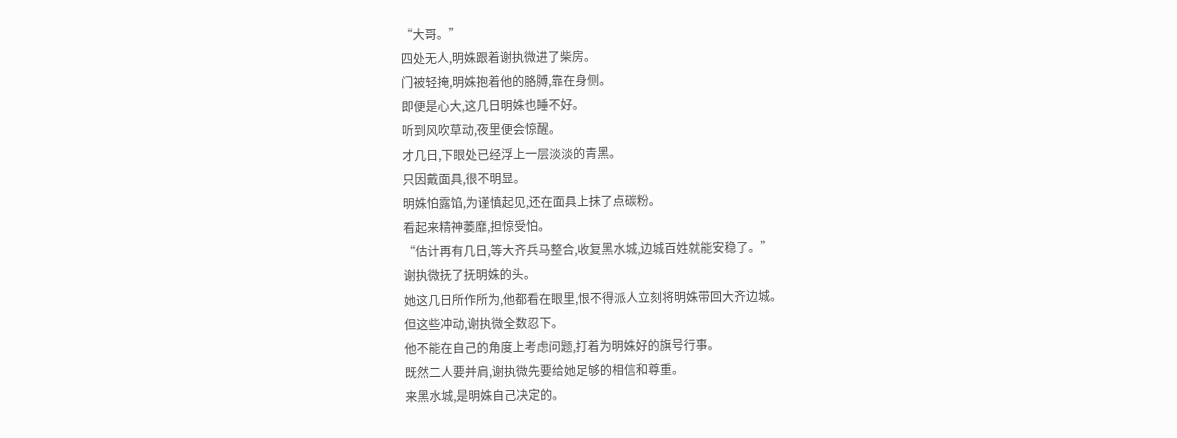“大哥。”
四处无人,明姝跟着谢执微进了柴房。
门被轻掩,明姝抱着他的胳膊,靠在身侧。
即便是心大,这几日明姝也睡不好。
听到风吹草动,夜里便会惊醒。
才几日,下眼处已经浮上一层淡淡的青黑。
只因戴面具,很不明显。
明姝怕露馅,为谨慎起见,还在面具上抹了点碳粉。
看起来精神萎靡,担惊受怕。
“估计再有几日,等大齐兵马整合,收复黑水城,边城百姓就能安稳了。”
谢执微抚了抚明姝的头。
她这几日所作所为,他都看在眼里,恨不得派人立刻将明姝带回大齐边城。
但这些冲动,谢执微全数忍下。
他不能在自己的角度上考虑问题,打着为明姝好的旗号行事。
既然二人要并肩,谢执微先要给她足够的相信和尊重。
来黑水城,是明姝自己决定的。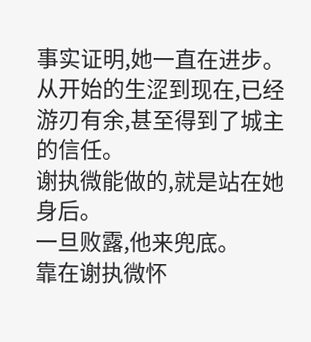事实证明,她一直在进步。
从开始的生涩到现在,已经游刃有余,甚至得到了城主的信任。
谢执微能做的,就是站在她身后。
一旦败露,他来兜底。
靠在谢执微怀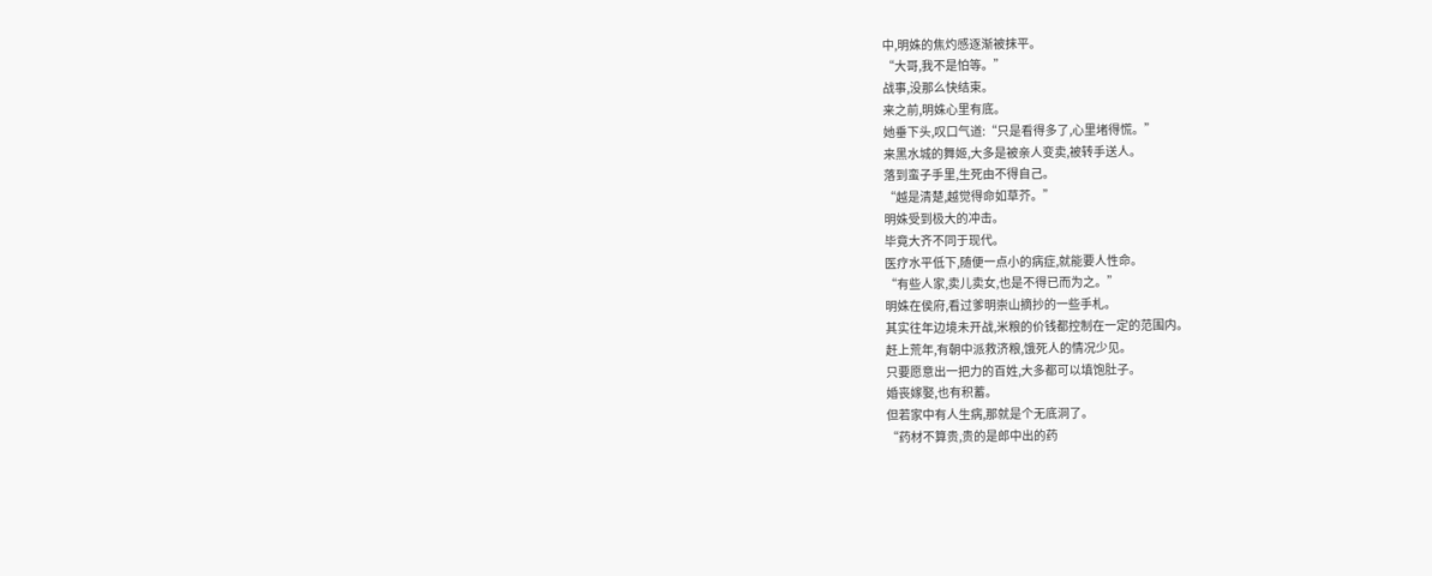中,明姝的焦灼感逐渐被抹平。
“大哥,我不是怕等。”
战事,没那么快结束。
来之前,明姝心里有底。
她垂下头,叹口气道:“只是看得多了,心里堵得慌。”
来黑水城的舞姬,大多是被亲人变卖,被转手送人。
落到蛮子手里,生死由不得自己。
“越是清楚,越觉得命如草芥。”
明姝受到极大的冲击。
毕竟大齐不同于现代。
医疗水平低下,随便一点小的病症,就能要人性命。
“有些人家,卖儿卖女,也是不得已而为之。”
明姝在侯府,看过爹明崇山摘抄的一些手札。
其实往年边境未开战,米粮的价钱都控制在一定的范围内。
赶上荒年,有朝中派救济粮,饿死人的情况少见。
只要愿意出一把力的百姓,大多都可以填饱肚子。
婚丧嫁娶,也有积蓄。
但若家中有人生病,那就是个无底洞了。
“药材不算贵,贵的是郎中出的药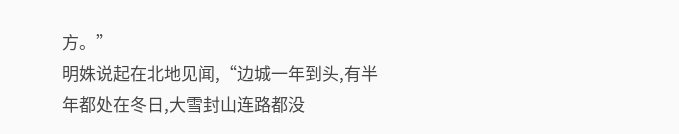方。”
明姝说起在北地见闻,“边城一年到头,有半年都处在冬日,大雪封山连路都没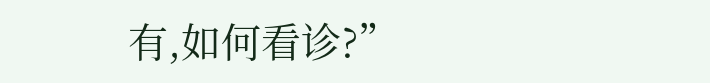有,如何看诊?”